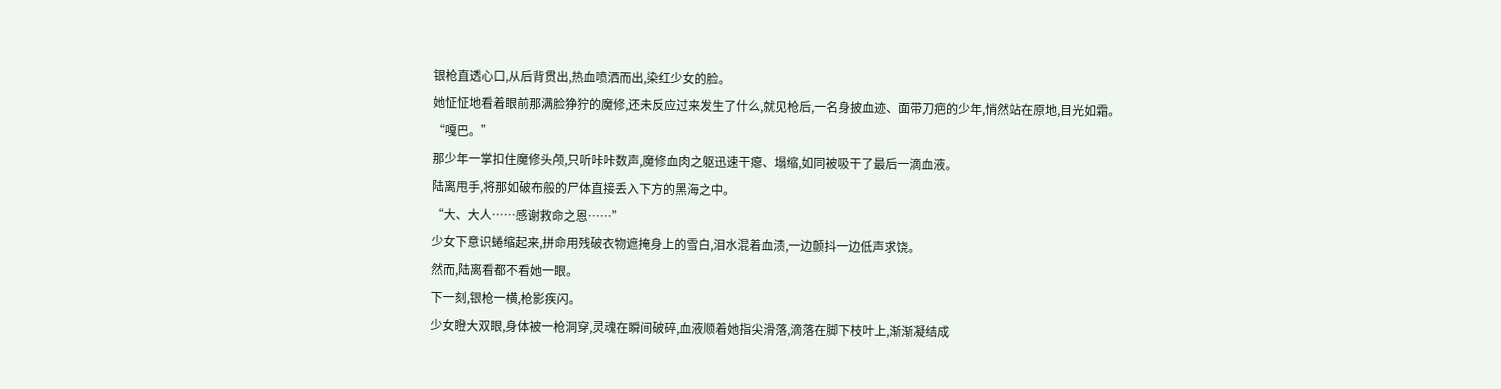银枪直透心口,从后背贯出,热血喷洒而出,染红少女的脸。
她怔怔地看着眼前那满脸狰狞的魔修,还未反应过来发生了什么,就见枪后,一名身披血迹、面带刀疤的少年,悄然站在原地,目光如霜。
“嘎巴。”
那少年一掌扣住魔修头颅,只听咔咔数声,魔修血肉之躯迅速干瘪、塌缩,如同被吸干了最后一滴血液。
陆离甩手,将那如破布般的尸体直接丢入下方的黑海之中。
“大、大人……感谢救命之恩……”
少女下意识蜷缩起来,拼命用残破衣物遮掩身上的雪白,泪水混着血渍,一边颤抖一边低声求饶。
然而,陆离看都不看她一眼。
下一刻,银枪一横,枪影疾闪。
少女瞪大双眼,身体被一枪洞穿,灵魂在瞬间破碎,血液顺着她指尖滑落,滴落在脚下枝叶上,渐渐凝结成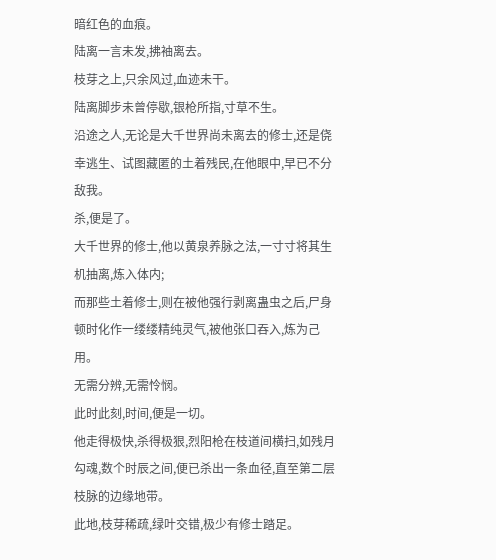暗红色的血痕。
陆离一言未发,拂袖离去。
枝芽之上,只余风过,血迹未干。
陆离脚步未曾停歇,银枪所指,寸草不生。
沿途之人,无论是大千世界尚未离去的修士,还是侥幸逃生、试图藏匿的土着残民,在他眼中,早已不分敌我。
杀,便是了。
大千世界的修士,他以黄泉养脉之法,一寸寸将其生机抽离,炼入体内;
而那些土着修士,则在被他强行剥离蛊虫之后,尸身顿时化作一缕缕精纯灵气,被他张口吞入,炼为己用。
无需分辨,无需怜悯。
此时此刻,时间,便是一切。
他走得极快,杀得极狠,烈阳枪在枝道间横扫,如残月勾魂,数个时辰之间,便已杀出一条血径,直至第二层枝脉的边缘地带。
此地,枝芽稀疏,绿叶交错,极少有修士踏足。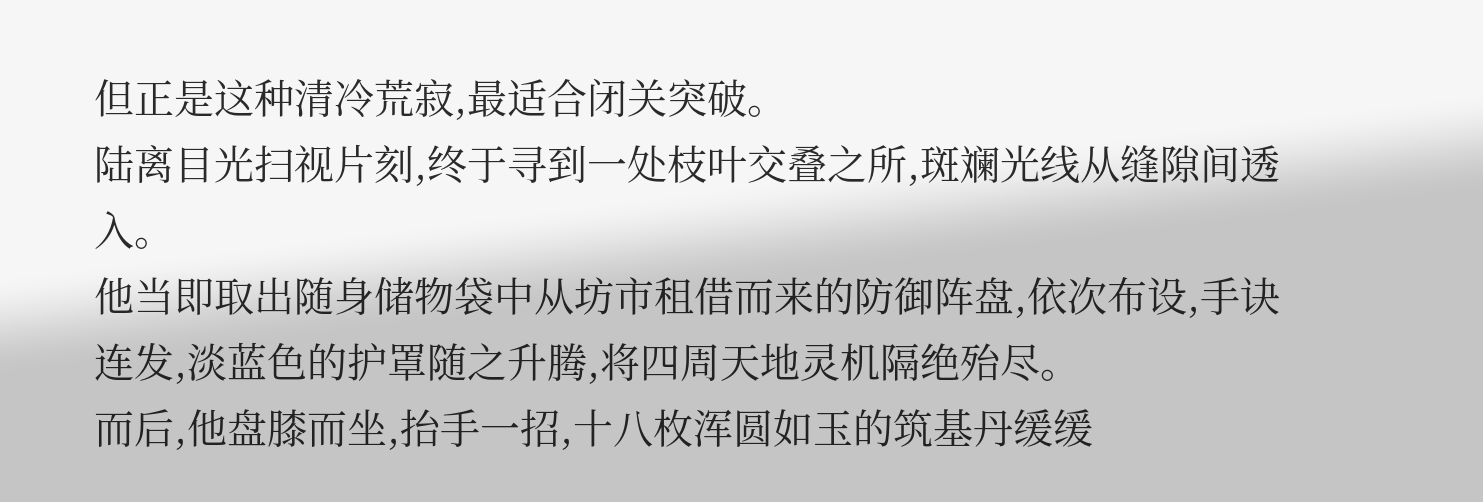但正是这种清冷荒寂,最适合闭关突破。
陆离目光扫视片刻,终于寻到一处枝叶交叠之所,斑斓光线从缝隙间透入。
他当即取出随身储物袋中从坊市租借而来的防御阵盘,依次布设,手诀连发,淡蓝色的护罩随之升腾,将四周天地灵机隔绝殆尽。
而后,他盘膝而坐,抬手一招,十八枚浑圆如玉的筑基丹缓缓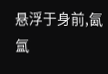悬浮于身前,氤氲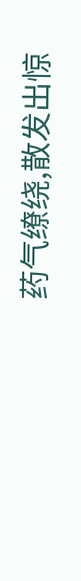药气缭绕,散发出惊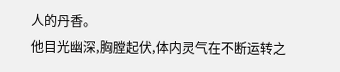人的丹香。
他目光幽深,胸膛起伏,体内灵气在不断运转之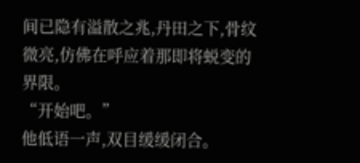间已隐有溢散之兆,丹田之下,骨纹微亮,仿佛在呼应着那即将蜕变的界限。
“开始吧。”
他低语一声,双目缓缓闭合。